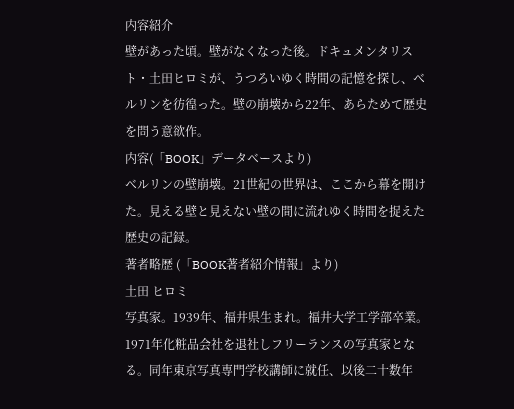内容紹介
壁があった頃。壁がなくなった後。ドキュメンタリスト・土田ヒロミが、うつろいゆく時間の記憶を探し、ベルリンを彷徨った。壁の崩壊から22年、あらためて歴史を問う意欲作。
内容(「BOOK」データベースより)
ベルリンの壁崩壊。21世紀の世界は、ここから幕を開けた。見える壁と見えない壁の間に流れゆく時間を捉えた歴史の記録。
著者略歴 (「BOOK著者紹介情報」より)
土田 ヒロミ
写真家。1939年、福井県生まれ。福井大学工学部卒業。1971年化粧品会社を退社しフリーランスの写真家となる。同年東京写真専門学校講師に就任、以後二十数年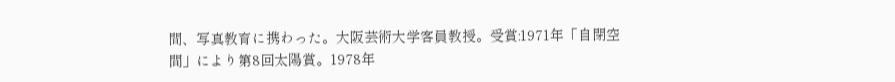間、写真教育に携わった。大阪芸術大学客員教授。受賞:1971年「自閉空間」により第8回太陽賞。1978年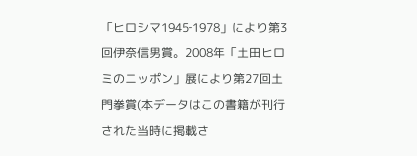「ヒロシマ1945‐1978」により第3回伊奈信男賞。2008年「土田ヒロミのニッポン」展により第27回土門拳賞(本データはこの書籍が刊行された当時に掲載さ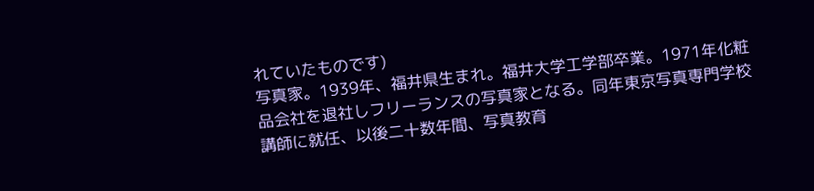れていたものです)
写真家。1939年、福井県生まれ。福井大学工学部卒業。1971年化粧品会社を退社しフリーランスの写真家となる。同年東京写真専門学校講師に就任、以後二十数年間、写真教育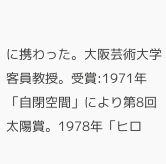に携わった。大阪芸術大学客員教授。受賞:1971年「自閉空間」により第8回太陽賞。1978年「ヒロ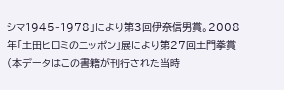シマ1945‐1978」により第3回伊奈信男賞。2008年「土田ヒロミのニッポン」展により第27回土門拳賞(本データはこの書籍が刊行された当時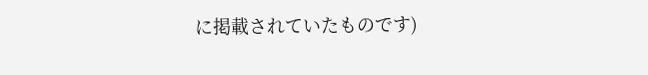に掲載されていたものです)